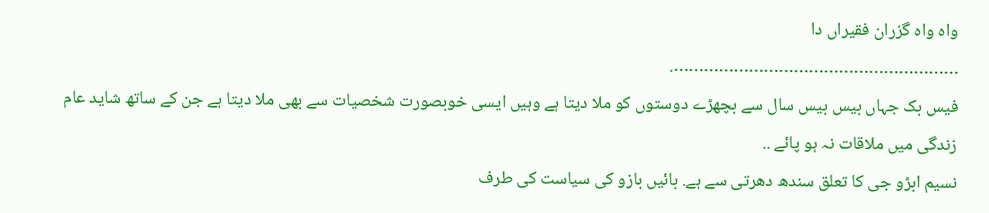واہ واہ گزران فقیراں دا
………………………………………………….
فیس بک جہاں بیس بیس سال سے بچھڑے دوستوں کو ملا دیتا ہے وہیں ایسی خوبصورت شخصیات سے بھی ملا دیتا ہے جن کے ساتھ شاید عام زندگی میں ملاقات نہ ہو پائے ..
نسیم ابڑو جی کا تعلق سندھ دھرتی سے ہے. بائیں بازو کی سیاست کی طرف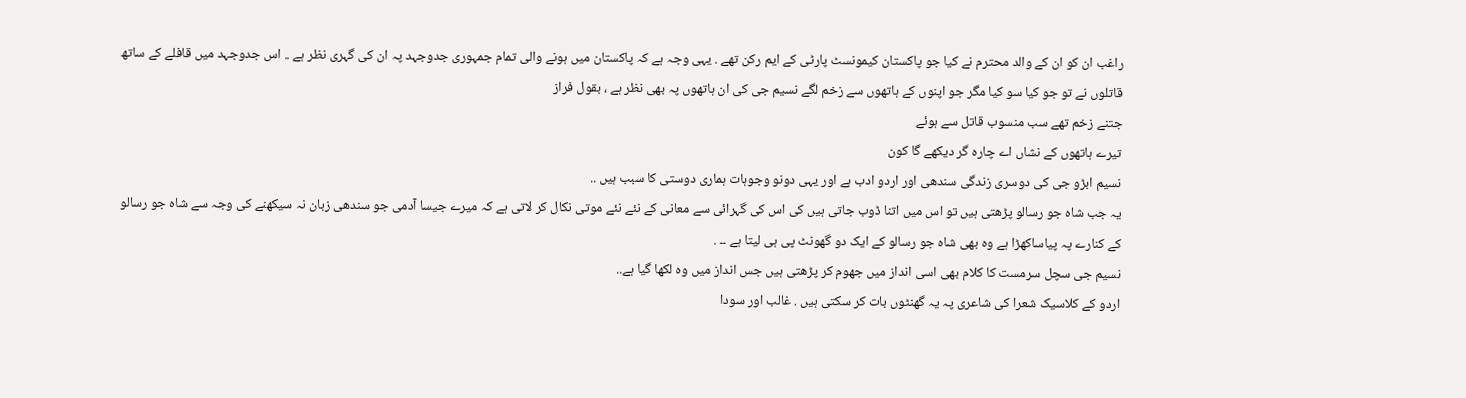راغب ان کو ان کے والد محترم نے کیا جو پاکستان کیمونسٹ پارٹی کے ایم رکن تھے . یہی وجہ ہے کہ پاکستان میں ہونے والی تمام جمہوری جدوجہد پہ ان کی گہری نظر ہے .. اس جدوجہد میں قافلے کے ساتھ قاتلوں نے تو جو کیا سو کیا مگر جو اپنوں کے ہاتهوں سے زخم لگے نسیم جی کی ان ہاتهوں پہ بهی نظر ہے ، بقول فراز
جتنے زخم تھے سب منسوب قاتل سے ہوئے
تیرے ہاتهوں کے نشاں اے چارہ گر دیکھے گا کون
نسیم ابڑو جی کی دوسری زندگی سندھی اور اردو ادب ہے اور یہی دونو وجوہات ہماری دوستی کا سبب ہیں ..
یہ جب شاہ جو رسالو پڑھتی ہیں تو اس میں اتنا ڈوب جاتی ہیں کی اس کی گہرائی سے معانی کے نئے نئے موتی نکال کر لاتی ہے کہ میرے جیسا آدمی جو سندھی زبان نہ سیکھنے کی وجہ سے شاہ جو رسالو کے کنارے پہ پیاساکھڑا ہے وہ بھی شاہ جو رسالو کے ایک دو گھونٹ پی ہی لیتا ہے ۔۔ .
نسیم جی سچل سرمست کا کلام بھی اسی انداز میں جهوم کر پڑھتی ہیں جس انداز میں وہ لکھا گیا ہے..
اردو کے کلاسیک شعرا کی شاعری پہ یہ گھنٹوں بات کر سکتی ہیں . غالب اور سودا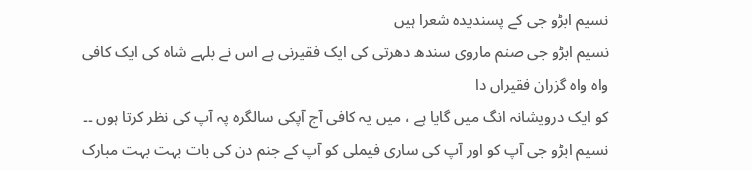نسیم ابڑو جی کے پسندیدہ شعرا ہیں
نسیم ابڑو جی صنم ماروی سندھ دھرتی کی ایک فقیرنی ہے اس نے بلہے شاہ کی ایک کافی
واہ واہ گزران فقیراں دا
کو ایک درویشانہ انگ میں گایا ہے ، میں یہ کافی آج آپکی سالگرہ پہ آپ کی نظر کرتا ہوں ۔۔
نسیم ابڑو جی آپ کو اور آپ کی ساری فیملی کو آپ کے جنم دن کی بات بہت بہت مبارک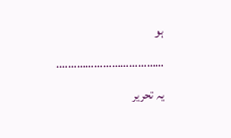ہو
……………………………….
یہ تحریر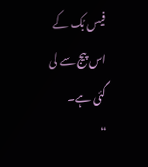فیس بُک کے اس پیج سے لی گئی ہے۔
“